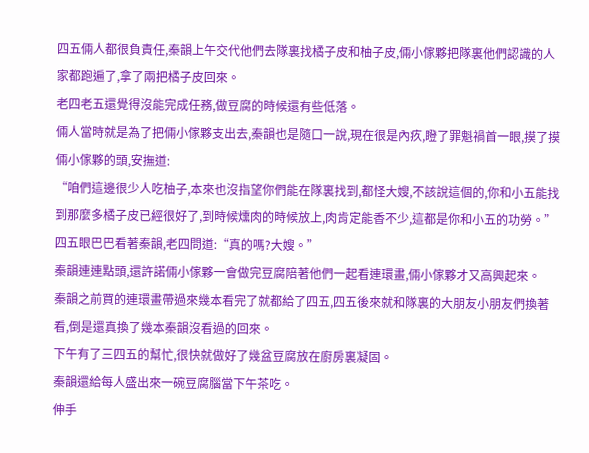四五倆人都很負責任,秦韻上午交代他們去隊裏找橘子皮和柚子皮,倆小傢夥把隊裏他們認識的人家都跑遍了,拿了兩把橘子皮回來。
老四老五還覺得沒能完成任務,做豆腐的時候還有些低落。
倆人當時就是為了把倆小傢夥支出去,秦韻也是隨口一說,現在很是內疚,瞪了罪魁禍首一眼,摸了摸倆小傢夥的頭,安撫道:
“咱們這邊很少人吃柚子,本來也沒指望你們能在隊裏找到,都怪大嫂,不該說這個的,你和小五能找到那麼多橘子皮已經很好了,到時候燻肉的時候放上,肉肯定能香不少,這都是你和小五的功勞。”
四五眼巴巴看著秦韻,老四問道:“真的嗎?大嫂。”
秦韻連連點頭,還許諾倆小傢夥一會做完豆腐陪著他們一起看連環畫,倆小傢夥才又高興起來。
秦韻之前買的連環畫帶過來幾本看完了就都給了四五,四五後來就和隊裏的大朋友小朋友們換著看,倒是還真換了幾本秦韻沒看過的回來。
下午有了三四五的幫忙,很快就做好了幾盆豆腐放在廚房裏凝固。
秦韻還給每人盛出來一碗豆腐腦當下午茶吃。
伸手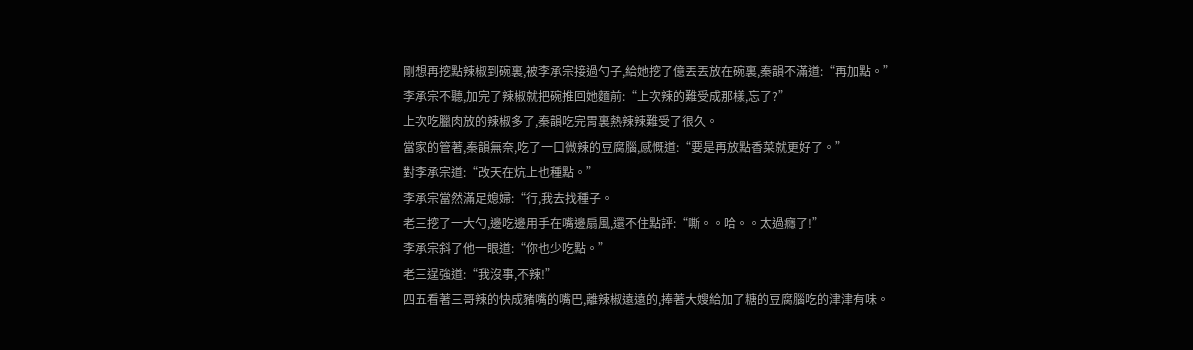剛想再挖點辣椒到碗裏,被李承宗接過勺子,給她挖了億丟丟放在碗裏,秦韻不滿道:“再加點。”
李承宗不聽,加完了辣椒就把碗推回她麵前:“上次辣的難受成那樣,忘了?”
上次吃臘肉放的辣椒多了,秦韻吃完胃裏熱辣辣難受了很久。
當家的管著,秦韻無奈,吃了一口微辣的豆腐腦,感慨道:“要是再放點香菜就更好了。”
對李承宗道:“改天在炕上也種點。”
李承宗當然滿足媳婦:“行,我去找種子。
老三挖了一大勺,邊吃邊用手在嘴邊扇風,還不住點評:“嘶。。哈。。太過癮了!”
李承宗斜了他一眼道:“你也少吃點。”
老三逞強道:“我沒事,不辣!”
四五看著三哥辣的快成豬嘴的嘴巴,離辣椒遠遠的,捧著大嫂給加了糖的豆腐腦吃的津津有味。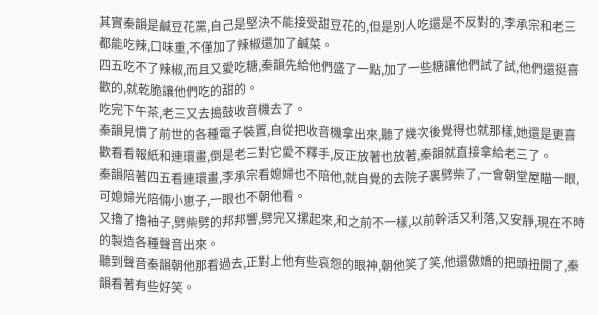其實秦韻是鹹豆花黨,自己是堅決不能接受甜豆花的,但是別人吃還是不反對的,李承宗和老三都能吃辣,口味重,不僅加了辣椒還加了鹹菜。
四五吃不了辣椒,而且又愛吃糖,秦韻先給他們盛了一點,加了一些糖讓他們試了試,他們還挺喜歡的,就乾脆讓他們吃的甜的。
吃完下午茶,老三又去搗鼓收音機去了。
秦韻見慣了前世的各種電子裝置,自從把收音機拿出來,聽了幾次後覺得也就那樣,她還是更喜歡看看報紙和連環畫,倒是老三對它愛不釋手,反正放著也放著,秦韻就直接拿給老三了。
秦韻陪著四五看連環畫,李承宗看媳婦也不陪他,就自覺的去院子裏劈柴了,一會朝堂屋瞄一眼,可媳婦光陪倆小崽子,一眼也不朝他看。
又擼了擼袖子,劈柴劈的邦邦響,劈完又摞起來,和之前不一樣,以前幹活又利落,又安靜,現在不時的製造各種聲音出來。
聽到聲音秦韻朝他那看過去,正對上他有些哀怨的眼神,朝他笑了笑,他還傲嬌的把頭扭開了,秦韻看著有些好笑。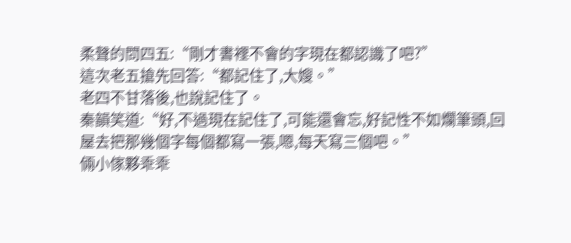柔聲的問四五:“剛才書裡不會的字現在都認識了吧?”
這次老五搶先回答:“都記住了,大嫂。”
老四不甘落後,也說記住了。
秦韻笑道:“好,不過現在記住了,可能還會忘,好記性不如爛筆頭,回屋去把那幾個字每個都寫一張,嗯,每天寫三個吧。”
倆小傢夥乖乖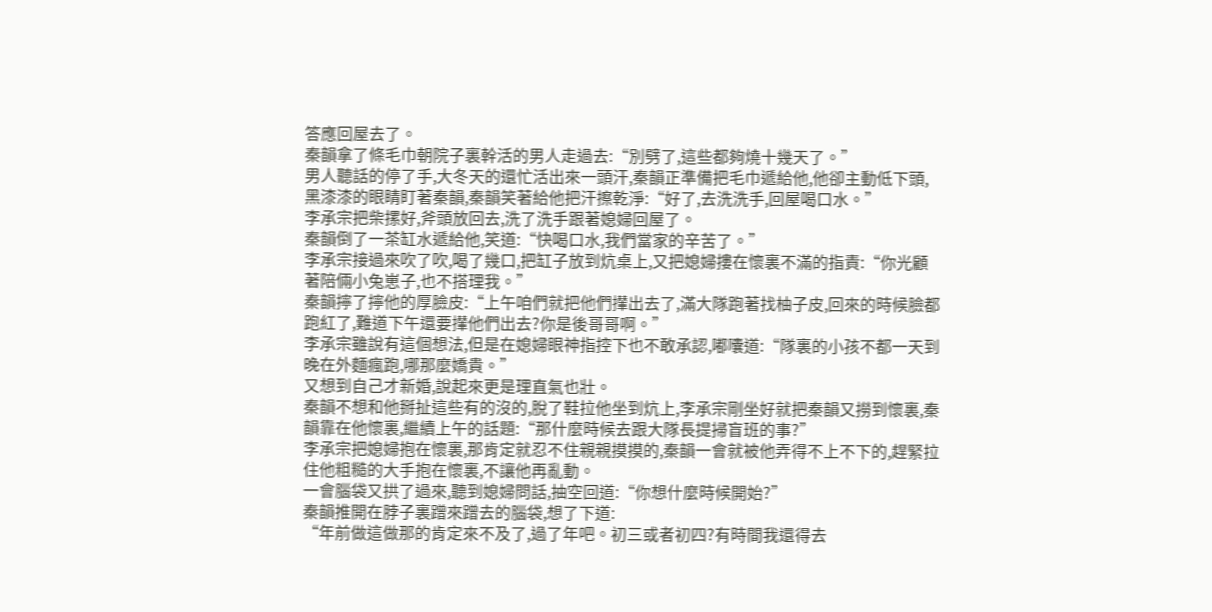答應回屋去了。
秦韻拿了條毛巾朝院子裏幹活的男人走過去:“別劈了,這些都夠燒十幾天了。”
男人聽話的停了手,大冬天的還忙活出來一頭汗,秦韻正準備把毛巾遞給他,他卻主動低下頭,黑漆漆的眼睛盯著秦韻,秦韻笑著給他把汗擦乾淨:“好了,去洗洗手,回屋喝口水。”
李承宗把柴摞好,斧頭放回去,洗了洗手跟著媳婦回屋了。
秦韻倒了一茶缸水遞給他,笑道:“快喝口水,我們當家的辛苦了。”
李承宗接過來吹了吹,喝了幾口,把缸子放到炕桌上,又把媳婦摟在懷裏不滿的指責:“你光顧著陪倆小兔崽子,也不搭理我。”
秦韻擰了擰他的厚臉皮:“上午咱們就把他們攆出去了,滿大隊跑著找柚子皮,回來的時候臉都跑紅了,難道下午還要攆他們出去?你是後哥哥啊。”
李承宗雖說有這個想法,但是在媳婦眼神指控下也不敢承認,嘟囔道:“隊裏的小孩不都一天到晚在外麵瘋跑,哪那麼嬌貴。”
又想到自己才新婚,說起來更是理直氣也壯。
秦韻不想和他掰扯這些有的沒的,脫了鞋拉他坐到炕上,李承宗剛坐好就把秦韻又撈到懷裏,秦韻靠在他懷裏,繼續上午的話題:“那什麼時候去跟大隊長提掃盲班的事?”
李承宗把媳婦抱在懷裏,那肯定就忍不住親親摸摸的,秦韻一會就被他弄得不上不下的,趕緊拉住他粗糙的大手抱在懷裏,不讓他再亂動。
一會腦袋又拱了過來,聽到媳婦問話,抽空回道:“你想什麼時候開始?”
秦韻推開在脖子裏蹭來蹭去的腦袋,想了下道:
“年前做這做那的肯定來不及了,過了年吧。初三或者初四?有時間我還得去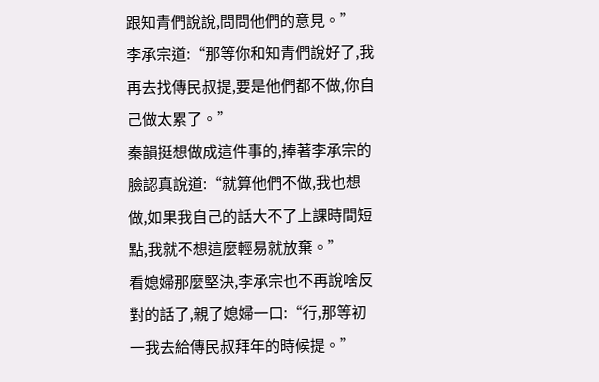跟知青們說說,問問他們的意見。”
李承宗道:“那等你和知青們說好了,我再去找傳民叔提,要是他們都不做,你自己做太累了。”
秦韻挺想做成這件事的,捧著李承宗的臉認真說道:“就算他們不做,我也想做,如果我自己的話大不了上課時間短點,我就不想這麼輕易就放棄。”
看媳婦那麼堅決,李承宗也不再說啥反對的話了,親了媳婦一口:“行,那等初一我去給傳民叔拜年的時候提。”